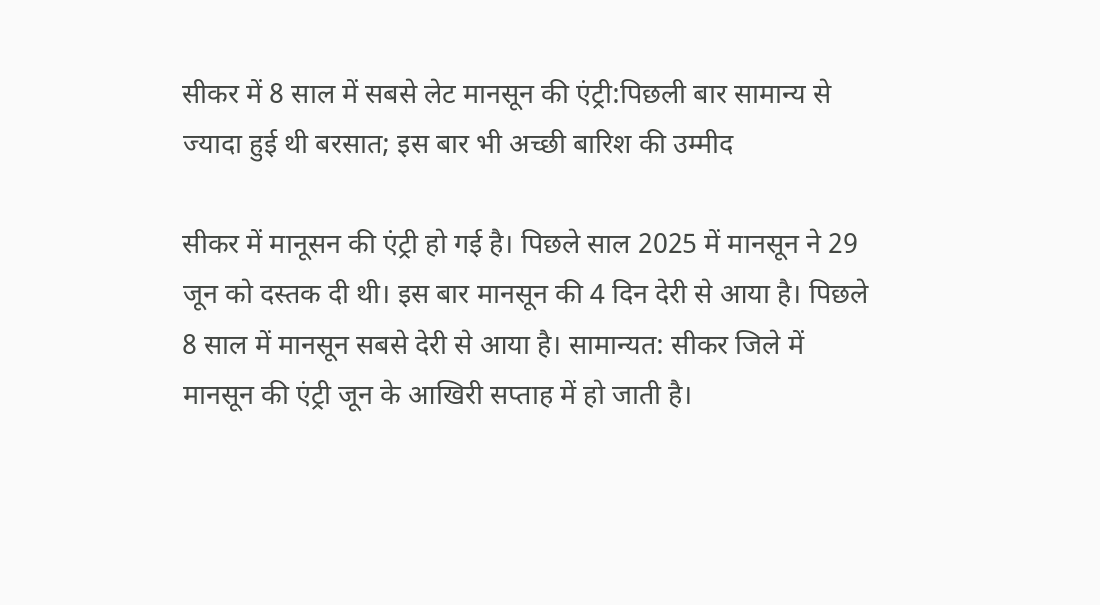सीकर में 8 साल में सबसे लेट मानसून की एंट्री:पिछली बार सामान्य से ज्यादा हुई थी बरसात; इस बार भी अच्छी बारिश की उम्मीद

सीकर में मानूसन की एंट्री हो गई है। पिछले साल 2025 में मानसून ने 29 जून को दस्तक दी थी। इस बार मानसून की 4 दिन देरी से आया है। पिछले 8 साल में मानसून सबसे देरी से आया है। सामान्यत: सीकर जिले में मानसून की एंट्री जून के आखिरी सप्ताह में हो जाती है।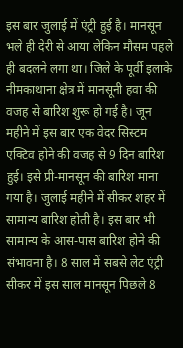इस बार जुलाई में एंट्री हुई है। मानसून भले ही देरी से आया लेकिन मौसम पहले ही बदलने लगा था। जिले के पूर्वी इलाके नीमकाथाना क्षेत्र में मानसूनी हवा की वजह से बारिश शुरू हो गई है। जून महीने में इस बार एक वेदर सिस्टम एक्टिव होने की वजह से 9 दिन बारिश हुई। इसे प्री-मानसून की बारिश माना गया है। जुलाई महीने में सीकर शहर में सामान्य बारिश होती है। इस बार भी सामान्य के आस-पास बारिश होने की संभावना है। 8 साल में सबसे लेट एंट्री सीकर में इस साल मानसून पिछले 8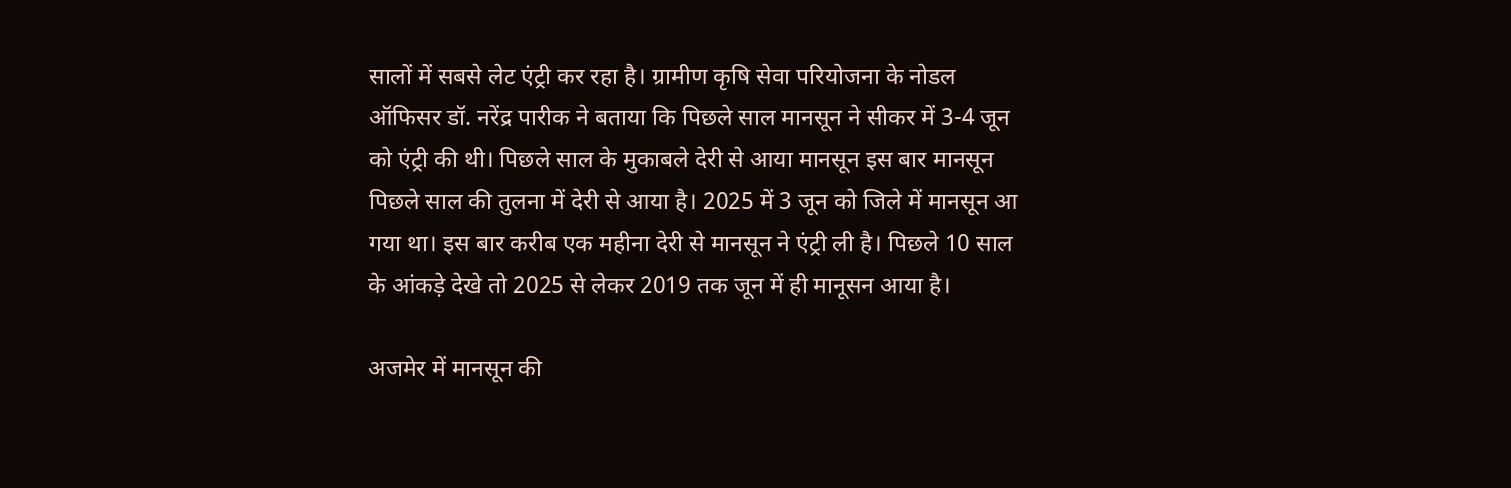सालों में सबसे लेट एंट्री कर रहा है। ग्रामीण कृषि सेवा परियोजना के नोडल ऑफिसर डॉ. नरेंद्र पारीक ने बताया कि पिछले साल मानसून ने सीकर में 3-4 जून को एंट्री की थी। पिछले साल के मुकाबले देरी से आया मानसून इस बार मानसून पिछले साल की तुलना में देरी से आया है। 2025 में 3 जून को जिले में मानसून आ गया था। इस बार करीब एक महीना देरी से मानसून ने एंट्री ली है। पिछले 10 साल के आंकड़े देखे तो 2025 से लेकर 2019 तक जून में ही मानूसन आया है।

अजमेर में मानसून की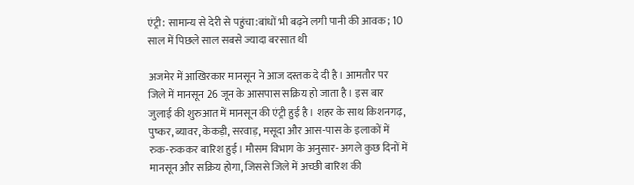एंट्री: सामान्य से देरी से पहुंचा:बांधों भी बढ़ने लगी पानी की आवक; 10 साल में पिछले साल सबसे ज्यादा बरसात थी

अजमेर में आखिरकार मानसून ने आज दस्तक दे दी है। आमतौर पर जिले में मानसून 26 जून के आसपास सक्रिय हो जाता है। इस बार जुलाई की शुरुआत में मानसून की एंट्री हुई है। शहर के साथ किशनगढ़, पुष्कर, ब्यावर, केकड़ी, सरवाड़, मसूदा और आस-पास के इलाकों में रुक-रुककर बारिश हुई। मौसम विभाग के अनुसार- अगले कुछ दिनों में मानसून और सक्रिय होगा, जिससे जिले में अच्छी बारिश की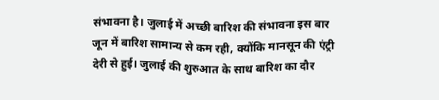संभावना है। जुलाई में अच्छी बारिश की संभावना इस बार जून में बारिश सामान्य से कम रही, क्योंकि मानसून की एंट्री देरी से हुई। जुलाई की शुरुआत के साथ बारिश का दौर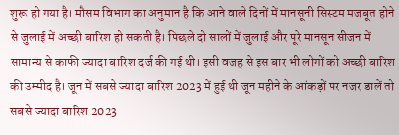शुरू हो गया है। मौसम विभाग का अनुमान है कि आने वाले दिनों में मानसूनी सिस्टम मजबूत होने से जुलाई में अच्छी बारिश हो सकती है। पिछले दो सालों में जुलाई और पूरे मानसून सीजन में सामान्य से काफी ज्यादा बारिश दर्ज की गई थी। इसी वजह से इस बार भी लोगों को अच्छी बारिश की उम्मीद है। जून में सबसे ज्यादा बारिश 2023 में हुई थी जून महीने के आंकड़ों पर नजर डालें तो सबसे ज्यादा बारिश 2023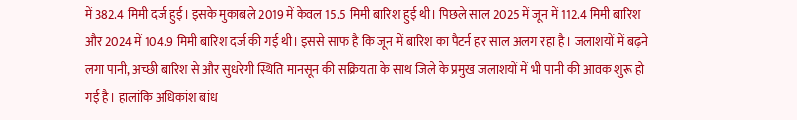में 382.4 मिमी दर्ज हुई। इसके मुकाबले 2019 में केवल 15.5 मिमी बारिश हुई थी। पिछले साल 2025 में जून में 112.4 मिमी बारिश और 2024 में 104.9 मिमी बारिश दर्ज की गई थी। इससे साफ है कि जून में बारिश का पैटर्न हर साल अलग रहा है। जलाशयों में बढ़ने लगा पानी, अच्छी बारिश से और सुधरेगी स्थिति मानसून की सक्रियता के साथ जिले के प्रमुख जलाशयों में भी पानी की आवक शुरू हो गई है। हालांकि अधिकांश बांध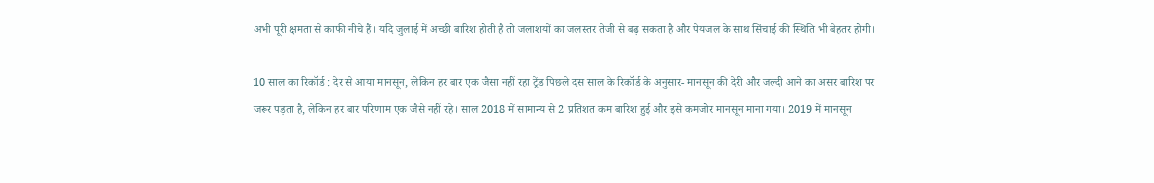अभी पूरी क्षमता से काफी नीचे हैं। यदि जुलाई में अच्छी बारिश होती है तो जलाशयों का जलस्तर तेजी से बढ़ सकता है और पेयजल के साथ सिंचाई की स्थिति भी बेहतर होगी।

10 साल का रिकॉर्ड : देर से आया मानसून, लेकिन हर बार एक जैसा नहीं रहा ट्रेंड पिछले दस साल के रिकॉर्ड के अनुसार- मानसून की देरी और जल्दी आने का असर बारिश पर जरूर पड़ता है, लेकिन हर बार परिणाम एक जैसे नहीं रहे। साल 2018 में सामान्य से 2 प्रतिशत कम बारिश हुई और इसे कमजोर मानसून माना गया। 2019 में मानसून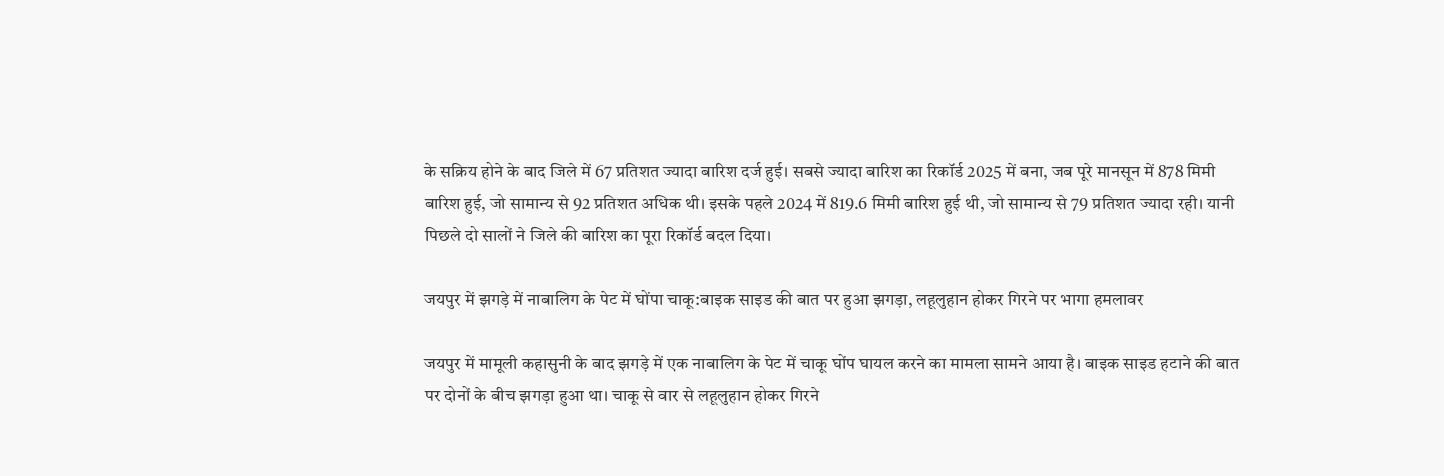के सक्रिय होने के बाद जिले में 67 प्रतिशत ज्यादा बारिश दर्ज हुई। सबसे ज्यादा बारिश का रिकॉर्ड 2025 में बना, जब पूरे मानसून में 878 मिमी बारिश हुई, जो सामान्य से 92 प्रतिशत अधिक थी। इसके पहले 2024 में 819.6 मिमी बारिश हुई थी, जो सामान्य से 79 प्रतिशत ज्यादा रही। यानी पिछले दो सालों ने जिले की बारिश का पूरा रिकॉर्ड बदल दिया।

जयपुर में झगड़े में नाबालिग के पेट में घोंपा चाकू:बाइक साइड की बात पर हुआ झगड़ा, लहूलुहान होकर गिरने पर भागा हमलावर

जयपुर में मामूली कहासुनी के बाद झगड़े में एक नाबालिग के पेट में चाकू घोंप घायल करने का मामला सामने आया है। बाइक साइड हटाने की बात पर दोनों के बीच झगड़ा हुआ था। चाकू से वार से लहूलुहान होकर गिरने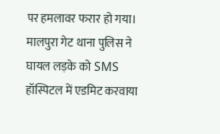पर हमलावर फरार हो गया। मालपुरा गेट थाना पुलिस ने घायल लड़के को SMS हॉस्पिटल में एडमिट करवाया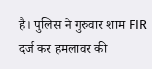है। पुलिस ने गुरुवार शाम FIR दर्ज कर हमलावर की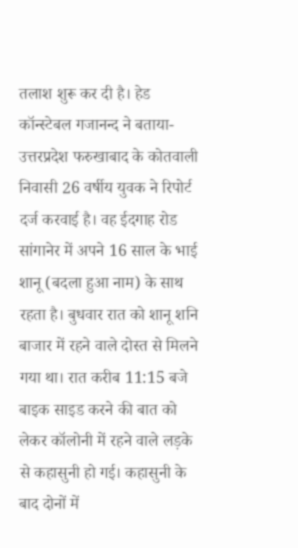तलाश शुरू कर दी है। हेड कॉन्स्टेबल गजानन्द ने बताया- उत्तरप्रदेश फरुखाबाद के कोतवाली निवासी 26 वर्षीय युवक ने रिपोर्ट दर्ज करवाई है। वह ईदगाह रोड सांगानेर में अपने 16 साल के भाई शानू (बदला हुआ नाम) के साथ रहता है। बुधवार रात को शानू शनि बाजार में रहने वाले दोस्त से मिलने गया था। रात करीब 11:15 बजे बाइक साइड करने की बात को लेकर कॉलोनी में रहने वाले लड़के से कहासुनी हो गई। कहासुनी के बाद दोनों में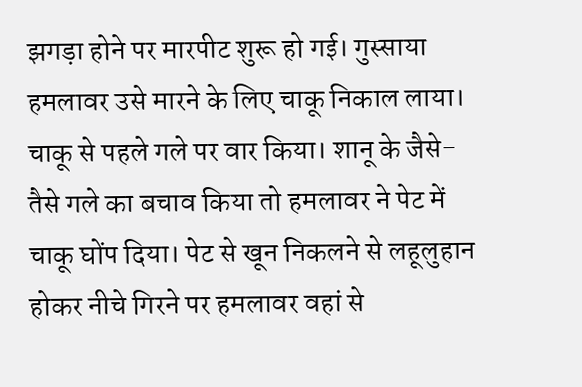झगड़ा होने पर मारपीट शुरू हो गई। गुस्साया हमलावर उसे मारने के लिए चाकू निकाल लाया। चाकू से पहले गले पर वार किया। शानू के जैसे-तैसे गले का बचाव किया तो हमलावर ने पेट में चाकू घोंप दिया। पेट से खून निकलने से लहूलुहान होकर नीचे गिरने पर हमलावर वहां से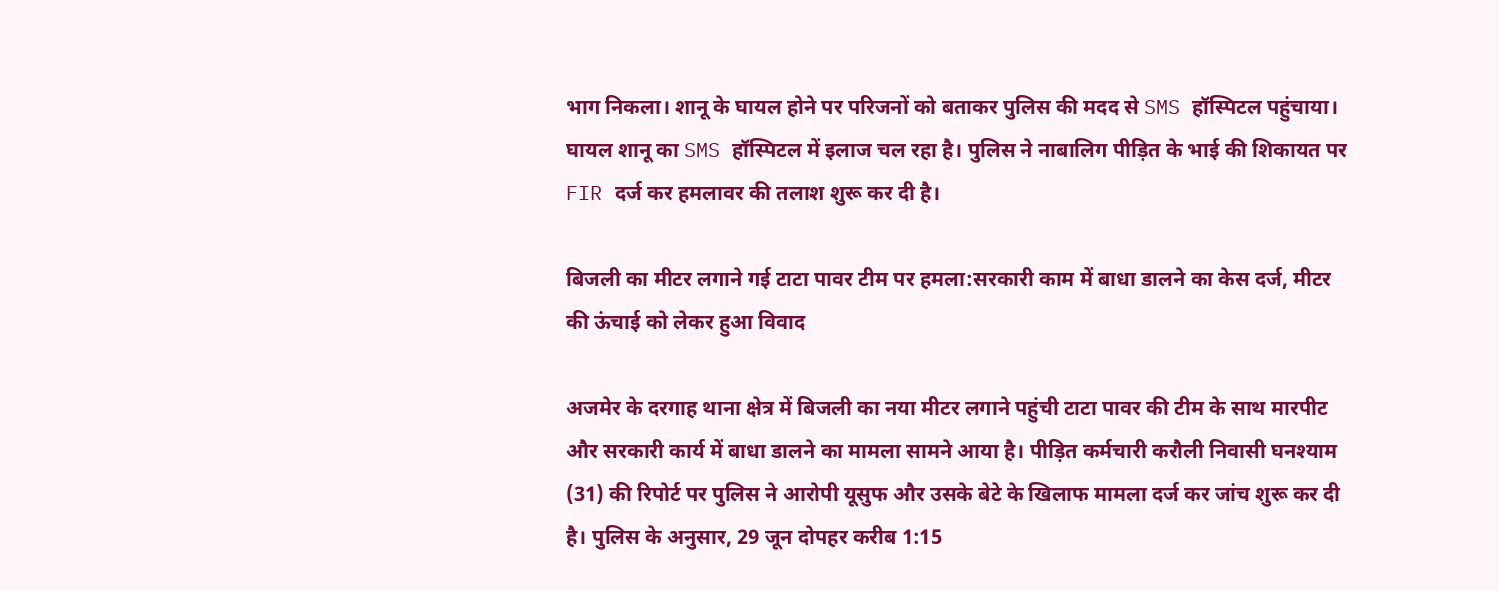भाग निकला। शानू के घायल होने पर परिजनों को बताकर पुलिस की मदद से SMS हॉस्पिटल पहुंचाया। घायल शानू का SMS हॉस्पिटल में इलाज चल रहा है। पुलिस ने नाबालिग पीड़ित के भाई की शिकायत पर FIR दर्ज कर हमलावर की तलाश शुरू कर दी है।

बिजली का मीटर लगाने गई टाटा पावर टीम पर हमला:सरकारी काम में बाधा डालने का केस दर्ज, मीटर की ऊंचाई को लेकर हुआ विवाद

अजमेर के दरगाह थाना क्षेत्र में बिजली का नया मीटर लगाने पहुंची टाटा पावर की टीम के साथ मारपीट और सरकारी कार्य में बाधा डालने का मामला सामने आया है। पीड़ित कर्मचारी करौली निवासी घनश्याम (31) की रिपोर्ट पर पुलिस ने आरोपी यूसुफ और उसके बेटे के खिलाफ मामला दर्ज कर जांच शुरू कर दी है। पुलिस के अनुसार, 29 जून दोपहर करीब 1:15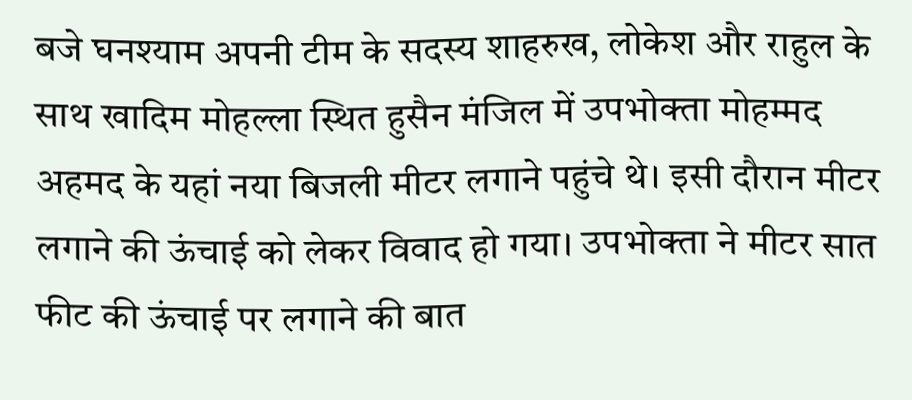बजे घनश्याम अपनी टीम के सदस्य शाहरुख, लोकेश और राहुल के साथ खादिम मोहल्ला स्थित हुसैन मंजिल में उपभोक्ता मोहम्मद अहमद के यहां नया बिजली मीटर लगाने पहुंचे थे। इसी दौरान मीटर लगाने की ऊंचाई को लेकर विवाद हो गया। उपभोक्ता ने मीटर सात फीट की ऊंचाई पर लगाने की बात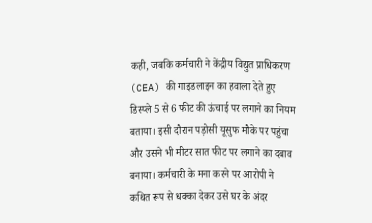कही, जबकि कर्मचारी ने केंद्रीय विद्युत प्राधिकरण (CEA) की गाइडलाइन का हवाला देते हुए डिस्प्ले 5 से 6 फीट की ऊंचाई पर लगाने का नियम बताया। इसी दौरान पड़ोसी यूसुफ मौके पर पहुंचा और उसने भी मीटर सात फीट पर लगाने का दबाव बनाया। कर्मचारी के मना करने पर आरोपी ने कथित रूप से धक्का देकर उसे घर के अंदर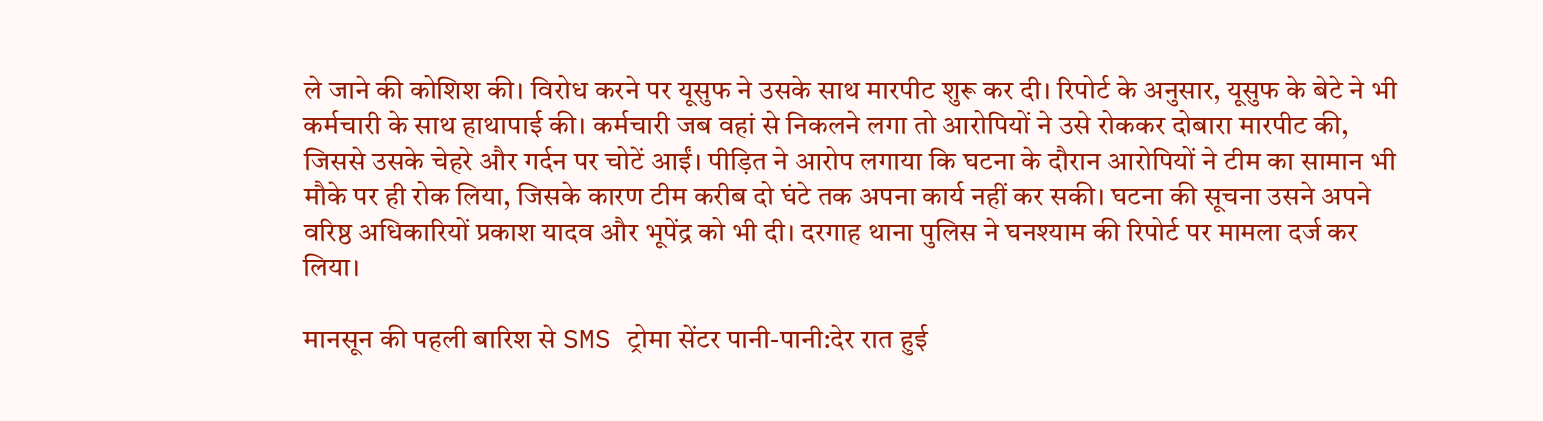ले जाने की कोशिश की। विरोध करने पर यूसुफ ने उसके साथ मारपीट शुरू कर दी। रिपोर्ट के अनुसार, यूसुफ के बेटे ने भी कर्मचारी के साथ हाथापाई की। कर्मचारी जब वहां से निकलने लगा तो आरोपियों ने उसे रोककर दोबारा मारपीट की, जिससे उसके चेहरे और गर्दन पर चोटें आईं। पीड़ित ने आरोप लगाया कि घटना के दौरान आरोपियों ने टीम का सामान भी मौके पर ही रोक लिया, जिसके कारण टीम करीब दो घंटे तक अपना कार्य नहीं कर सकी। घटना की सूचना उसने अपने वरिष्ठ अधिकारियों प्रकाश यादव और भूपेंद्र को भी दी। दरगाह थाना पुलिस ने घनश्याम की रिपोर्ट पर मामला दर्ज कर लिया।

मानसून की पहली बारिश से SMS ट्रोमा सेंटर पानी-पानी:देर रात हुई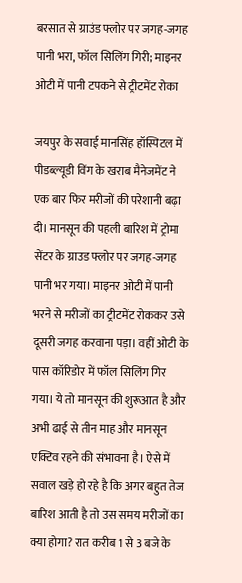बरसात से ग्राउंड फ्लोर पर जगह-जगह पानी भरा, फॉल सिलिंग गिरी; माइनर ओटी में पानी टपकने से ट्रीटमेंट रोका

जयपुर के सवाई मानसिंह हॉस्पिटल में पीडब्ल्यूडी विंग के खराब मैनेजमेंट ने एक बार फिर मरीजों की परेशानी बढ़ा दी। मानसून की पहली बारिश में ट्रोमा सेंटर के ग्राउड फ्लोर पर जगह-जगह पानी भर गया। माइनर ओटी में पानी भरने से मरीजों का ट्रीटमेंट रोककर उसे दूसरी जगह करवाना पड़ा। वहीं ओटी के पास कॉरिडोर में फॉल सिलिंग गिर गया। ये तो मानसून की शुरूआत है और अभी ढाई से तीन माह और मानसून एक्टिव रहने की संभावना है। ऐसे में सवाल खड़े हो रहे है कि अगर बहुत तेज बारिश आती है तो उस समय मरीजों का क्या होगा? रात करीब 1 से 3 बजे के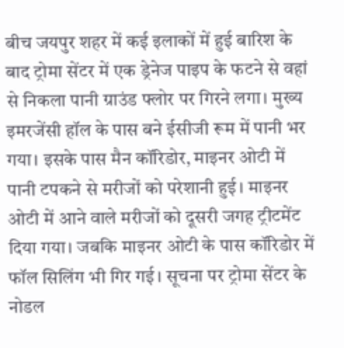बीच जयपुर शहर में कई इलाकों में हुई बारिश के बाद ट्रोमा सेंटर में एक ड्रेनेज पाइप के फटने से वहां से निकला पानी ग्राउंड फ्लोर पर गिरने लगा। मुख्य इमरजेंसी हॉल के पास बने ईसीजी रूम में पानी भर गया। इसके पास मैन कॉरिडोर, माइनर ओटी में पानी टपकने से मरीजों को परेशानी हुई। माइनर ओटी में आने वाले मरीजों को दूसरी जगह ट्रीटमेंट दिया गया। जबकि माइनर ओटी के पास कॉरिडोर में फॉल सिलिंग भी गिर गई। सूचना पर ट्रोमा सेंटर के नोडल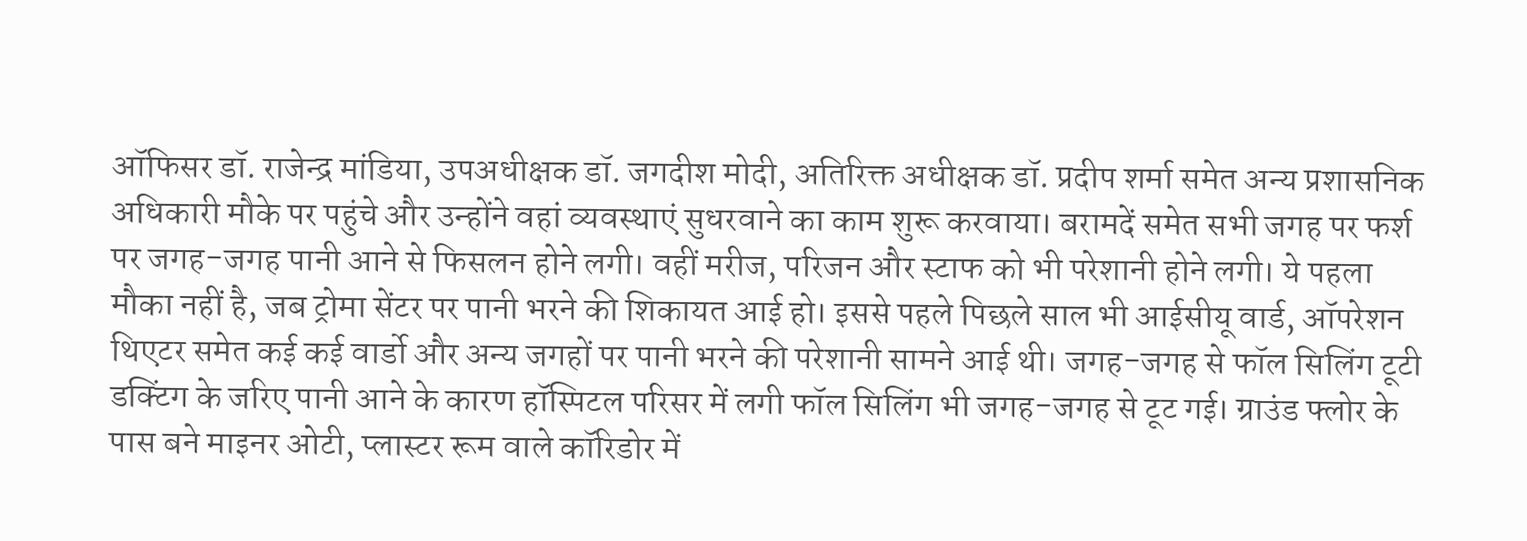ऑफिसर डॉ. राजेन्द्र मांडिया, उपअधीक्षक डॉ. जगदीश मोदी, अतिरिक्त अधीक्षक डॉ. प्रदीप शर्मा समेत अन्य प्रशासनिक अधिकारी मौके पर पहुंचे और उन्होंने वहां व्यवस्थाएं सुधरवाने का काम शुरू करवाया। बरामदें समेत सभी जगह पर फर्श पर जगह-जगह पानी आने से फिसलन होने लगी। वहीं मरीज, परिजन और स्टाफ को भी परेशानी होने लगी। ये पहला मौका नहीं है, जब ट्रोमा सेंटर पर पानी भरने की शिकायत आई हो। इससे पहले पिछले साल भी आईसीयू वार्ड, ऑपरेशन थिएटर समेत कई कई वार्डो और अन्य जगहों पर पानी भरने की परेशानी सामने आई थी। जगह-जगह से फॉल सिलिंग टूटी डक्टिंग के जरिए पानी आने के कारण हॉस्पिटल परिसर में लगी फॉल सिलिंग भी जगह-जगह से टूट गई। ग्राउंड फ्लोर के पास बने माइनर ओटी, प्लास्टर रूम वाले कॉरिडोर में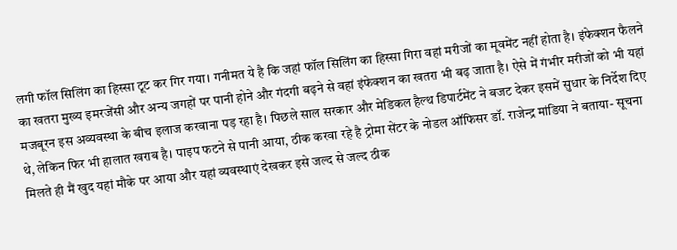लगी फॉल सिलिंग का हिस्सा टूट कर गिर गया। गनीमत ये है कि जहां फॉल सिलिंग का हिस्सा गिरा वहां मरीजों का मूवमेंट नहीं होता है। इंफेक्शन फैलने का खतरा मुख्य इमरजेंसी और अन्य जगहों पर पानी होने और गंदगी बढ़ने से वहां इंफेक्शन का खतरा भी बढ़ जाता है। ऐसे में गंभीर मरीजों को भी यहां मजबूरन इस अव्यवस्था के बीच इलाज करवाना पड़ रहा है। पिछले साल सरकार और मेडिकल हैल्थ डिपार्टमेंट ने बजट देकर इसमें सुधार के निर्देश दिए थे, लेकिन फिर भी हालात खराब है। पाइप फटने से पानी आया, ठीक करवा रहे है ट्रोमा सेंटर के नोडल ऑफिसर डॉ. राजेन्द्र मांडिया ने बताया- सूचना मिलते ही मैं खुद यहां मौके पर आया और यहां व्यवस्थाएं देखकर इसे जल्द से जल्द ठीक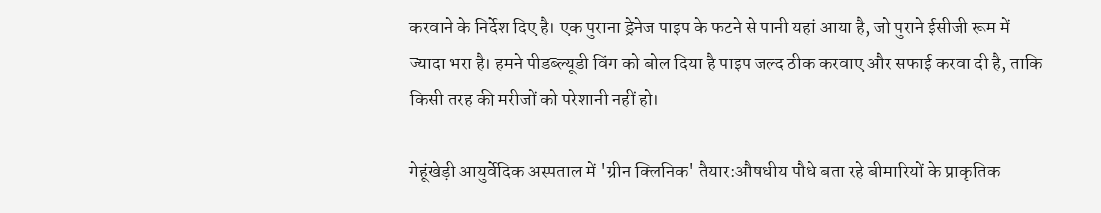करवाने के निर्देश दिए है। एक पुराना ड्रेनेज पाइप के फटने से पानी यहां आया है, जो पुराने ईसीजी रूम में ज्यादा भरा है। हमने पीडब्ल्यूडी विंग को बोल दिया है पाइप जल्द ठीक करवाए और सफाई करवा दी है, ताकि किसी तरह की मरीजों को परेशानी नहीं हो।

गेहूंखेड़ी आयुर्वेदिक अस्पताल में 'ग्रीन क्लिनिक' तैयार:औषधीय पौधे बता रहे बीमारियों के प्राकृतिक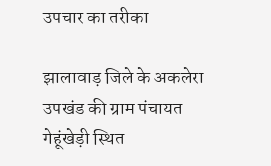उपचार का तरीका

झालावाड़ जिले के अकलेरा उपखंड की ग्राम पंचायत गेहूंखेड़ी स्थित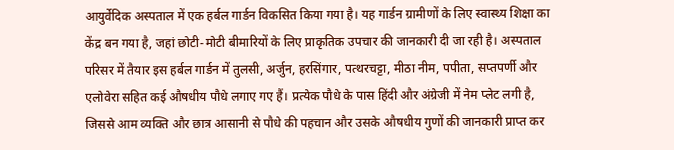आयुर्वेदिक अस्पताल में एक हर्बल गार्डन विकसित किया गया है। यह गार्डन ग्रामीणों के लिए स्वास्थ्य शिक्षा का केंद्र बन गया है, जहां छोटी-मोटी बीमारियों के लिए प्राकृतिक उपचार की जानकारी दी जा रही है। अस्पताल परिसर में तैयार इस हर्बल गार्डन में तुलसी, अर्जुन, हरसिंगार, पत्थरचट्टा, मीठा नीम, पपीता, सप्तपर्णी और एलोवेरा सहित कई औषधीय पौधे लगाए गए हैं। प्रत्येक पौधे के पास हिंदी और अंग्रेजी में नेम प्लेट लगी है, जिससे आम व्यक्ति और छात्र आसानी से पौधे की पहचान और उसके औषधीय गुणों की जानकारी प्राप्त कर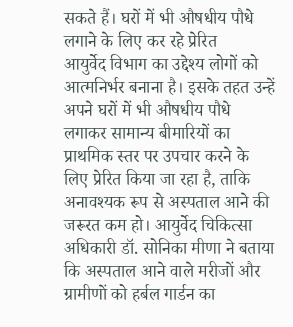सकते हैं। घरों में भी औषधीय पौधे लगाने के लिए कर रहे प्रेरित
आयुर्वेद विभाग का उद्देश्य लोगों को आत्मनिर्भर बनाना है। इसके तहत उन्हें अपने घरों में भी औषधीय पौधे लगाकर सामान्य बीमारियों का प्राथमिक स्तर पर उपचार करने के लिए प्रेरित किया जा रहा है, ताकि अनावश्यक रूप से अस्पताल आने की जरूरत कम हो। आयुर्वेद चिकित्सा अधिकारी डॉ. सोनिका मीणा ने बताया कि अस्पताल आने वाले मरीजों और ग्रामीणों को हर्बल गार्डन का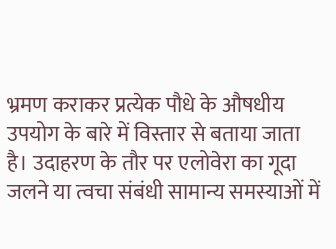भ्रमण कराकर प्रत्येक पौधे के औषधीय उपयोग के बारे में विस्तार से बताया जाता है। उदाहरण के तौर पर एलोवेरा का गूदा जलने या त्वचा संबंधी सामान्य समस्याओं में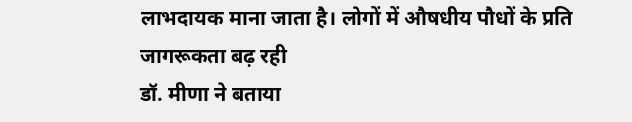लाभदायक माना जाता है। लोगों में औषधीय पौधों के प्रति जागरूकता बढ़ रही
डॉ. मीणा ने बताया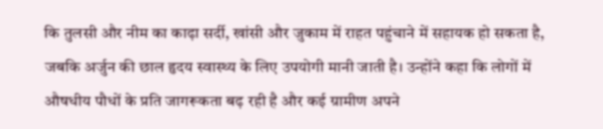कि तुलसी और नीम का काढ़ा सर्दी, खांसी और जुकाम में राहत पहुंचाने में सहायक हो सकता है, जबकि अर्जुन की छाल हृदय स्वास्थ्य के लिए उपयोगी मानी जाती है। उन्होंने कहा कि लोगों में औषधीय पौधों के प्रति जागरूकता बढ़ रही है और कई ग्रामीण अपने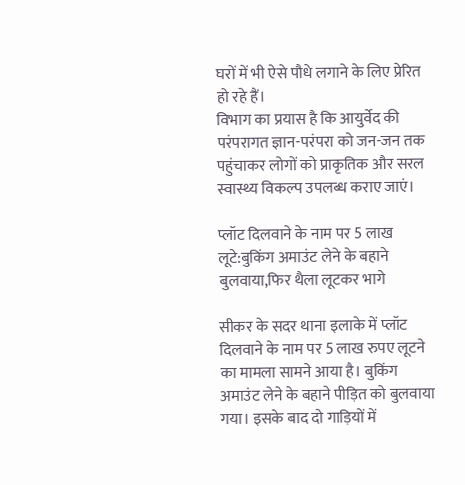घरों में भी ऐसे पौधे लगाने के लिए प्रेरित हो रहे हैं।
विभाग का प्रयास है कि आयुर्वेद की परंपरागत ज्ञान-परंपरा को जन-जन तक पहुंचाकर लोगों को प्राकृतिक और सरल स्वास्थ्य विकल्प उपलब्ध कराए जाएं।

प्लॉट दिलवाने के नाम पर 5 लाख लूटे:बुकिंग अमाउंट लेने के बहाने बुलवाया,फिर थैला लूटकर भागे

सीकर के सदर थाना इलाके में प्लॉट दिलवाने के नाम पर 5 लाख रुपए लूटने का मामला सामने आया है। बुकिंग अमाउंट लेने के बहाने पीड़ित को बुलवाया गया। इसके बाद दो गाड़ियों में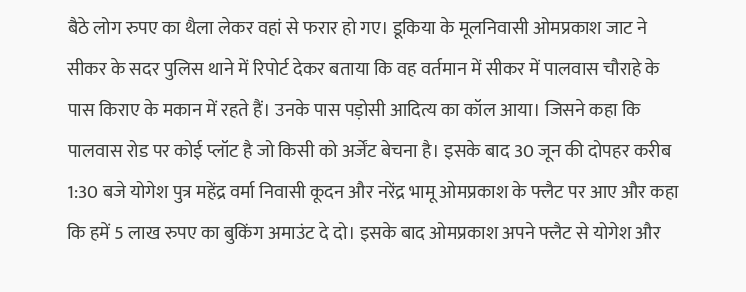बैठे लोग रुपए का थैला लेकर वहां से फरार हो गए। डूकिया के मूलनिवासी ओमप्रकाश जाट ने सीकर के सदर पुलिस थाने में रिपोर्ट देकर बताया कि वह वर्तमान में सीकर में पालवास चौराहे के पास किराए के मकान में रहते हैं। उनके पास पड़ोसी आदित्य का कॉल आया। जिसने कहा कि पालवास रोड पर कोई प्लॉट है जो किसी को अर्जेंट बेचना है। इसके बाद 30 जून की दोपहर करीब 1:30 बजे योगेश पुत्र महेंद्र वर्मा निवासी कूदन और नरेंद्र भामू ओमप्रकाश के फ्लैट पर आए और कहा कि हमें 5 लाख रुपए का बुकिंग अमाउंट दे दो। इसके बाद ओमप्रकाश अपने फ्लैट से योगेश और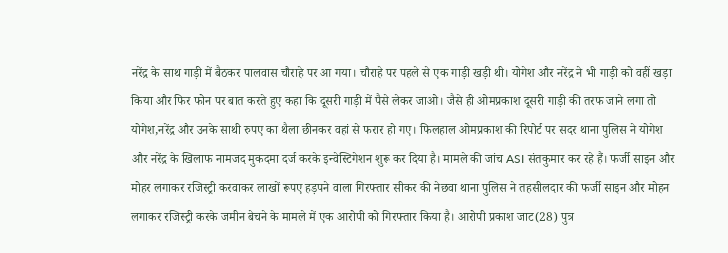नरेंद्र के साथ गाड़ी में बैठकर पालवास चौराहे पर आ गया। चौराहे पर पहले से एक गाड़ी खड़ी थी। योगेश और नरेंद्र ने भी गाड़ी को वहीं खड़ा किया और फिर फोन पर बात करते हुए कहा कि दूसरी गाड़ी में पैसे लेकर जाओ। जैसे ही ओमप्रकाश दूसरी गाड़ी की तरफ जाने लगा तो योगेश,नरेंद्र और उनके साथी रुपए का थैला छीनकर वहां से फरार हो गए। फिलहाल ओमप्रकाश की रिपोर्ट पर सदर थाना पुलिस ने योगेश और नरेंद्र के खिलाफ नामजद मुकदमा दर्ज करके इन्वेस्टिगेशन शुरू कर दिया है। मामले की जांच ASI संतकुमार कर रहे हैं। फर्जी साइन और मोहर लगाकर रजिस्ट्री करवाकर लाखों रूपए हड़पने वाला गिरफ्तार सीकर की नेछवा थाना पुलिस ने तहसीलदार की फर्जी साइन और मोहन लगाकर रजिस्ट्री करके जमीन बेचने के मामले में एक आरोपी को गिरफ्तार किया है। आरोपी प्रकाश जाट(28) पुत्र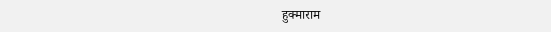हुक्माराम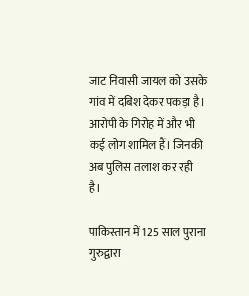जाट निवासी जायल को उसके गांव में दबिश देकर पकड़ा है। आरोपी के गिरोह में और भी कई लोग शामिल हैं। जिनकी अब पुलिस तलाश कर रही है।

पाकिस्तान में 125 साल पुराना गुरुद्वारा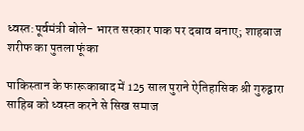ध्वस्त:पूर्वमंत्री बोले- भारत सरकार पाक पर दबाव बनाए; शाहबाज शरीफ का पुतला फूंका

पाकिस्तान के फारूकाबाद में 125 साल पुराने ऐतिहासिक श्री गुरुद्वारा साहिब को ध्वस्त करने से सिख समाज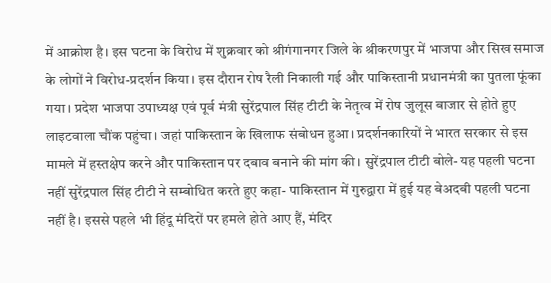में आक्रोश है। इस घटना के विरोध में शुक्रवार को श्रीगंगानगर जिले के श्रीकरणपुर में भाजपा और सिख समाज के लोगों ने विरोध-प्रदर्शन किया। इस दौरान रोष रैली निकाली गई और पाकिस्तानी प्रधानमंत्री का पुतला फूंका गया। प्रदेश भाजपा उपाध्यक्ष एवं पूर्व मंत्री सुरेंद्रपाल सिंह टीटी के नेतृत्व में रोष जुलूस बाजार से होते हुए लाइटवाला चौंक पहुंचा। जहां पाकिस्तान के खिलाफ संबोधन हुआ। प्रदर्शनकारियों ने भारत सरकार से इस मामले में हस्तक्षेप करने और पाकिस्तान पर दबाव बनाने की मांग की। सुरेंद्रपाल टीटी बोले- यह पहली घटना नहीं सुरेंद्रपाल सिंह टीटी ने सम्बोधित करते हुए कहा- पाकिस्तान में गुरुद्वारा में हुई यह बेअदबी पहली घटना नहीं है। इससे पहले भी हिंदू मंदिरों पर हमले होते आए हैं, मंदिर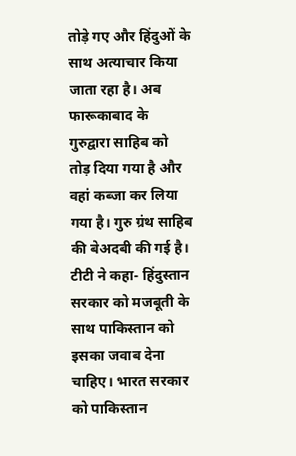तोड़े गए और हिंदुओं के साथ अत्याचार किया जाता रहा है। अब फारूकाबाद के गुरुद्वारा साहिब को तोड़ दिया गया है और वहां कब्जा कर लिया गया है। गुरु ग्रंथ साहिब की बेअदबी की गई है। टीटी ने कहा- हिंदुस्तान सरकार को मजबूती के साथ पाकिस्तान को इसका जवाब देना चाहिए। भारत सरकार को पाकिस्तान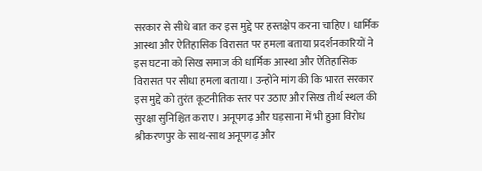सरकार से सीधे बात कर इस मुद्दे पर हस्तक्षेप करना चाहिए। धार्मिक आस्था और ऐतिहासिक विरासत पर हमला बताया प्रदर्शनकारियों ने इस घटना को सिख समाज की धार्मिक आस्था और ऐतिहासिक विरासत पर सीधा हमला बताया। उन्होंने मांग की कि भारत सरकार इस मुद्दे को तुरंत कूटनीतिक स्तर पर उठाए और सिख तीर्थ स्थल की सुरक्षा सुनिश्चित कराए। अनूपगढ़ और घड़साना में भी हुआ विरोध श्रीकरणपुर के साथ-साथ अनूपगढ़ और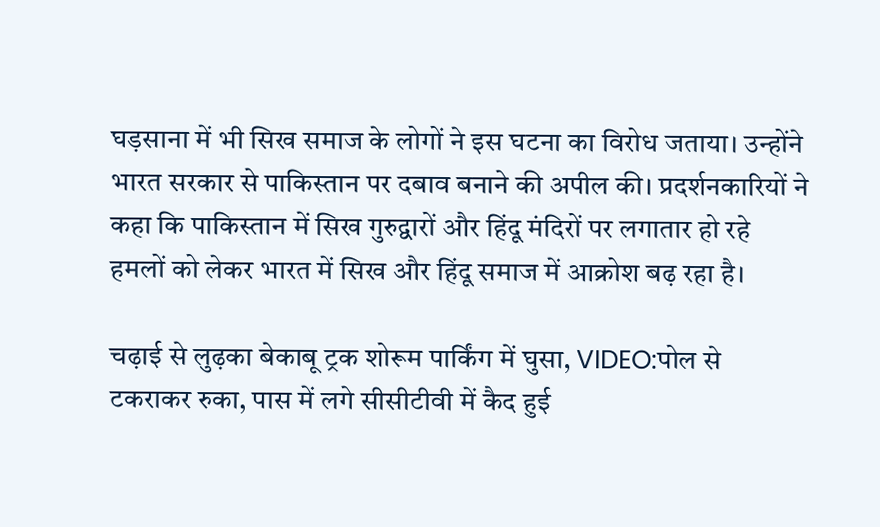घड़साना में भी सिख समाज के लोगों ने इस घटना का विरोध जताया। उन्होंने भारत सरकार से पाकिस्तान पर दबाव बनाने की अपील की। प्रदर्शनकारियों ने कहा कि पाकिस्तान में सिख गुरुद्वारों और हिंदू मंदिरों पर लगातार हो रहे हमलों को लेकर भारत में सिख और हिंदू समाज में आक्रोश बढ़ रहा है।

चढ़ाई से लुढ़का बेकाबू ट्रक शोरूम पार्किंग में घुसा, VIDEO:पोल से टकराकर रुका, पास में लगे सीसीटीवी में कैद हुई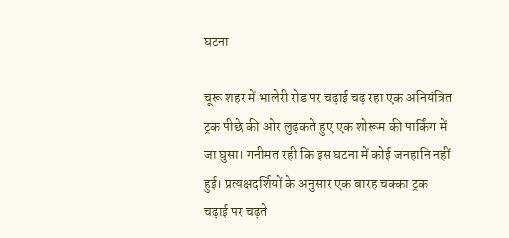घटना

चूरू शहर में भालेरी रोड पर चढ़ाई चढ़ रहा एक अनियंत्रित ट्रक पीछे की ओर लुढ़कते हुए एक शोरूम की पार्किंग में जा घुसा। गनीमत रही कि इस घटना में कोई जनहानि नहीं हुई। प्रत्यक्षदर्शियों के अनुसार एक बारह चक्का ट्रक चढ़ाई पर चढ़ते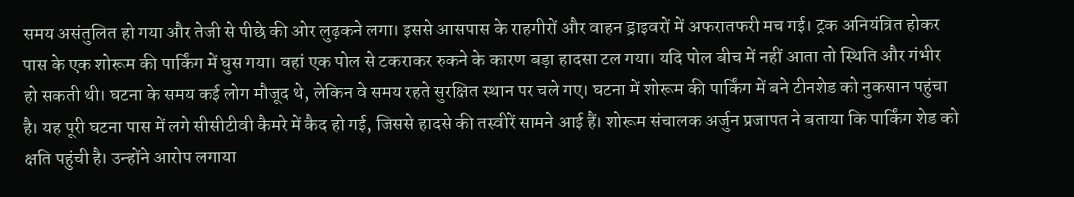समय असंतुलित हो गया और तेजी से पीछे की ओर लुढ़कने लगा। इससे आसपास के राहगीरों और वाहन ड्राइवरों में अफरातफरी मच गई। ट्रक अनियंत्रित होकर पास के एक शोरूम की पार्किंग में घुस गया। वहां एक पोल से टकराकर रुकने के कारण बड़ा हादसा टल गया। यदि पोल बीच में नहीं आता तो स्थिति और गंभीर हो सकती थी। घटना के समय कई लोग मौजूद थे, लेकिन वे समय रहते सुरक्षित स्थान पर चले गए। घटना में शोरूम की पार्किंग में बने टीनशेड को नुकसान पहुंचा है। यह पूरी घटना पास में लगे सीसीटीवी कैमरे में कैद हो गई, जिससे हादसे की तस्वीरें सामने आई हैं। शोरूम संचालक अर्जुन प्रजापत ने बताया कि पार्किंग शेड को क्षति पहुंची है। उन्होंने आरोप लगाया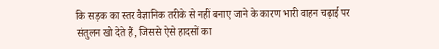कि सड़क का स्तर वैज्ञानिक तरीके से नहीं बनाए जाने के कारण भारी वाहन चढ़ाई पर संतुलन खो देते हैं, जिससे ऐसे हादसों का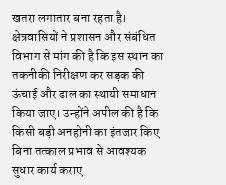खतरा लगातार बना रहता है। क्षेत्रवासियों ने प्रशासन और संबंधित विभाग से मांग की है कि इस स्थान का तकनीकी निरीक्षण कर सड़क की ऊंचाई और ढाल का स्थायी समाधान किया जाए। उन्होंने अपील की है कि किसी बड़ी अनहोनी का इंतजार किए बिना तत्काल प्रभाव से आवश्यक सुधार कार्य कराए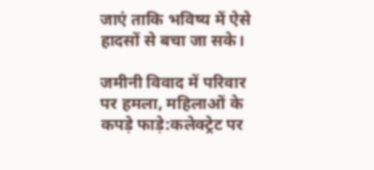जाएं ताकि भविष्य में ऐसे हादसों से बचा जा सके।

जमीनी विवाद में परिवार पर हमला, महिलाओं के कपड़े फाड़े:कलेक्ट्रेट पर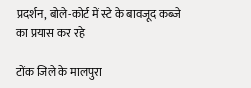प्रदर्शन, बोले-कोर्ट में स्टे के बावजूद कब्जे का प्रयास कर रहे

टोंक जिले के मालपुरा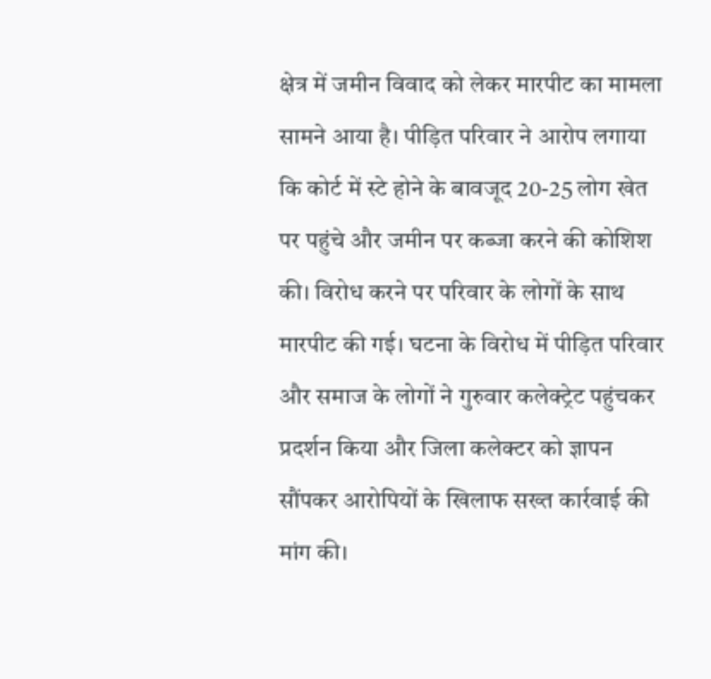क्षेत्र में जमीन विवाद को लेकर मारपीट का मामला सामने आया है। पीड़ित परिवार ने आरोप लगाया कि कोर्ट में स्टे होने के बावजूद 20-25 लोग खेत पर पहुंचे और जमीन पर कब्जा करने की कोशिश की। विरोध करने पर परिवार के लोगों के साथ मारपीट की गई। घटना के विरोध में पीड़ित परिवार और समाज के लोगों ने गुरुवार कलेक्ट्रेट पहुंचकर प्रदर्शन किया और जिला कलेक्टर को ज्ञापन सौंपकर आरोपियों के खिलाफ सख्त कार्रवाई की मांग की।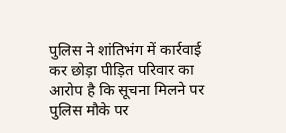पुलिस ने शांतिभंग में कार्रवाई कर छोड़ा पीड़ित परिवार का आरोप है कि सूचना मिलने पर पुलिस मौके पर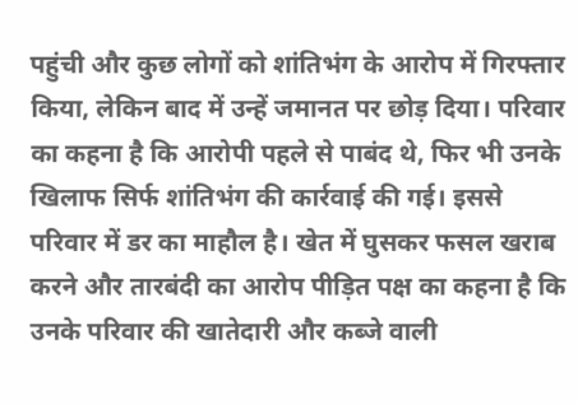पहुंची और कुछ लोगों को शांतिभंग के आरोप में गिरफ्तार किया, लेकिन बाद में उन्हें जमानत पर छोड़ दिया। परिवार का कहना है कि आरोपी पहले से पाबंद थे, फिर भी उनके खिलाफ सिर्फ शांतिभंग की कार्रवाई की गई। इससे परिवार में डर का माहौल है। खेत में घुसकर फसल खराब करने और तारबंदी का आरोप पीड़ित पक्ष का कहना है कि उनके परिवार की खातेदारी और कब्जे वाली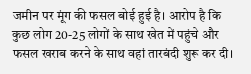जमीन पर मूंग की फसल बोई हुई है। आरोप है कि कुछ लोग 20-25 लोगों के साथ खेत में पहुंचे और फसल खराब करने के साथ वहां तारबंदी शुरू कर दी।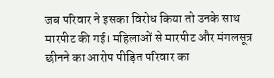जब परिवार ने इसका विरोध किया तो उनके साथ मारपीट की गई। महिलाओं से मारपीट और मंगलसूत्र छीनने का आरोप पीड़ित परिवार का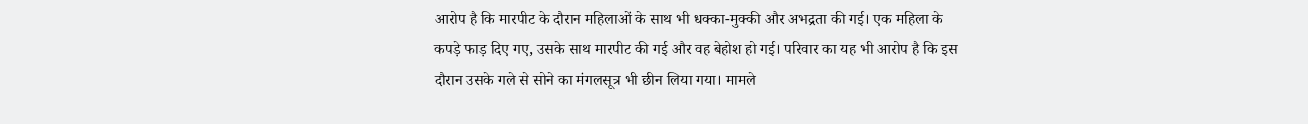आरोप है कि मारपीट के दौरान महिलाओं के साथ भी धक्का-मुक्की और अभद्रता की गई। एक महिला के कपड़े फाड़ दिए गए, उसके साथ मारपीट की गई और वह बेहोश हो गई। परिवार का यह भी आरोप है कि इस दौरान उसके गले से सोने का मंगलसूत्र भी छीन लिया गया। मामले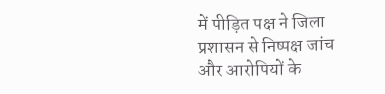में पीड़ित पक्ष ने जिला प्रशासन से निष्पक्ष जांच और आरोपियों के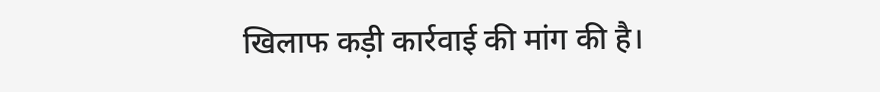खिलाफ कड़ी कार्रवाई की मांग की है।